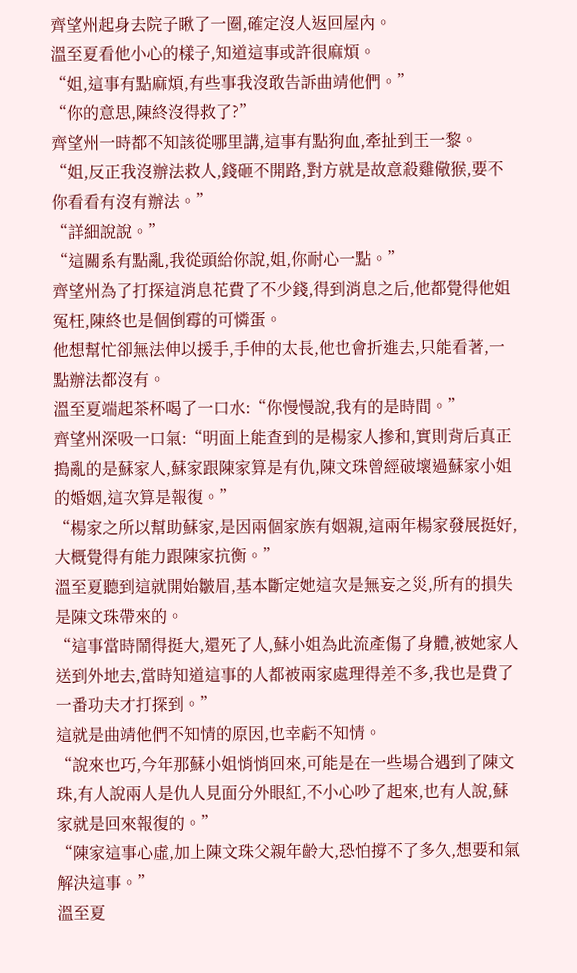齊望州起身去院子瞅了一圈,確定沒人返回屋內。
溫至夏看他小心的樣子,知道這事或許很麻煩。
“姐,這事有點麻煩,有些事我沒敢告訴曲靖他們。”
“你的意思,陳終沒得救了?”
齊望州一時都不知該從哪里講,這事有點狗血,牽扯到王一黎。
“姐,反正我沒辦法救人,錢砸不開路,對方就是故意殺雞儆猴,要不你看看有沒有辦法。”
“詳細說說。”
“這關系有點亂,我從頭給你說,姐,你耐心一點。”
齊望州為了打探這消息花費了不少錢,得到消息之后,他都覺得他姐冤枉,陳終也是個倒霉的可憐蛋。
他想幫忙卻無法伸以援手,手伸的太長,他也會折進去,只能看著,一點辦法都沒有。
溫至夏端起茶杯喝了一口水:“你慢慢說,我有的是時間。”
齊望州深吸一口氣:“明面上能查到的是楊家人摻和,實則背后真正搗亂的是蘇家人,蘇家跟陳家算是有仇,陳文珠曾經破壞過蘇家小姐的婚姻,這次算是報復。”
“楊家之所以幫助蘇家,是因兩個家族有姻親,這兩年楊家發展挺好,大概覺得有能力跟陳家抗衡。”
溫至夏聽到這就開始皺眉,基本斷定她這次是無妄之災,所有的損失是陳文珠帶來的。
“這事當時鬧得挺大,還死了人,蘇小姐為此流產傷了身體,被她家人送到外地去,當時知道這事的人都被兩家處理得差不多,我也是費了一番功夫才打探到。”
這就是曲靖他們不知情的原因,也幸虧不知情。
“說來也巧,今年那蘇小姐悄悄回來,可能是在一些場合遇到了陳文珠,有人說兩人是仇人見面分外眼紅,不小心吵了起來,也有人說,蘇家就是回來報復的。”
“陳家這事心虛,加上陳文珠父親年齡大,恐怕撐不了多久,想要和氣解決這事。”
溫至夏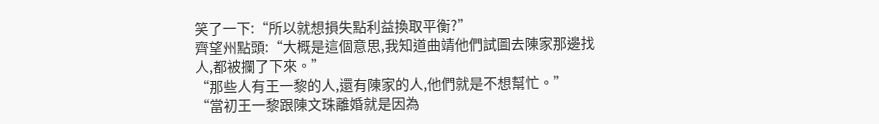笑了一下:“所以就想損失點利益換取平衡?”
齊望州點頭:“大概是這個意思,我知道曲靖他們試圖去陳家那邊找人,都被攔了下來。”
“那些人有王一黎的人,還有陳家的人,他們就是不想幫忙。”
“當初王一黎跟陳文珠離婚就是因為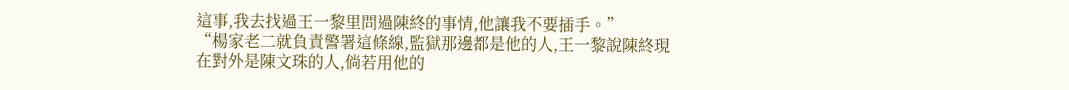這事,我去找過王一黎里問過陳終的事情,他讓我不要插手。”
“楊家老二就負責警署這條線,監獄那邊都是他的人,王一黎說陳終現在對外是陳文珠的人,倘若用他的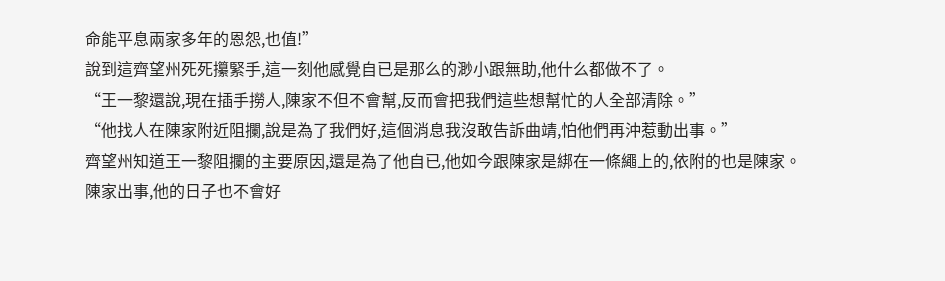命能平息兩家多年的恩怨,也值!”
說到這齊望州死死攥緊手,這一刻他感覺自已是那么的渺小跟無助,他什么都做不了。
“王一黎還說,現在插手撈人,陳家不但不會幫,反而會把我們這些想幫忙的人全部清除。”
“他找人在陳家附近阻攔,說是為了我們好,這個消息我沒敢告訴曲靖,怕他們再沖惹動出事。”
齊望州知道王一黎阻攔的主要原因,還是為了他自已,他如今跟陳家是綁在一條繩上的,依附的也是陳家。
陳家出事,他的日子也不會好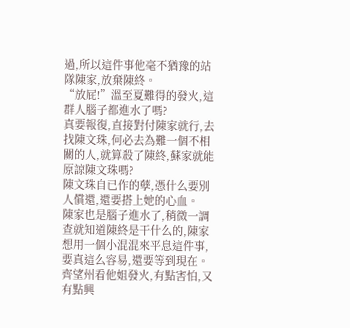過,所以這件事他毫不猶豫的站隊陳家,放棄陳終。
“放屁!”溫至夏難得的發火,這群人腦子都進水了嗎?
真要報復,直接對付陳家就行,去找陳文珠,何必去為難一個不相關的人,就算殺了陳終,蘇家就能原諒陳文珠嗎?
陳文珠自已作的孽,憑什么要別人償還,還要搭上她的心血。
陳家也是腦子進水了,稍微一調查就知道陳終是干什么的,陳家想用一個小混混來平息這件事,要真這么容易,還要等到現在。
齊望州看他姐發火,有點害怕,又有點興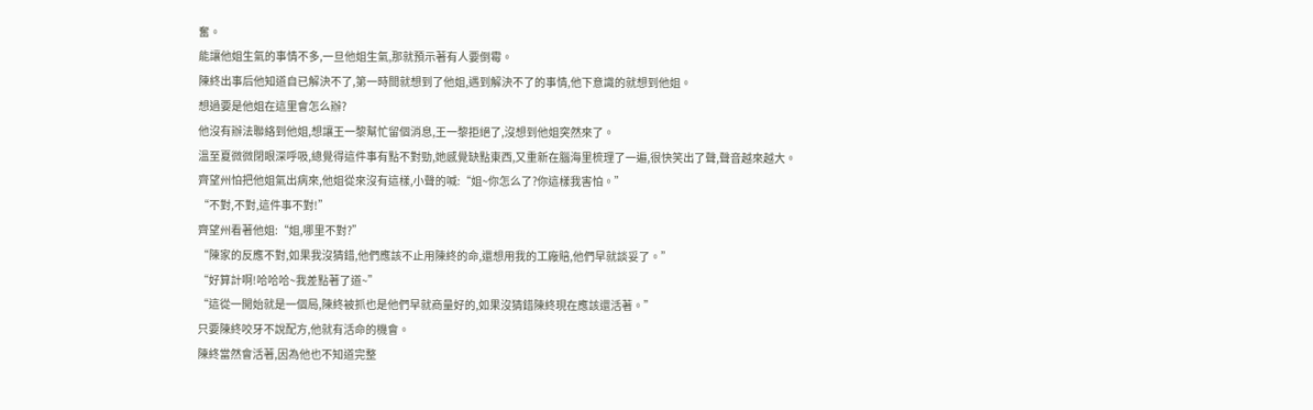奮。
能讓他姐生氣的事情不多,一旦他姐生氣,那就預示著有人要倒霉。
陳終出事后他知道自已解決不了,第一時間就想到了他姐,遇到解決不了的事情,他下意識的就想到他姐。
想過要是他姐在這里會怎么辦?
他沒有辦法聯絡到他姐,想讓王一黎幫忙留個消息,王一黎拒絕了,沒想到他姐突然來了。
溫至夏微微閉眼深呼吸,總覺得這件事有點不對勁,她感覺缺點東西,又重新在腦海里梳理了一遍,很快笑出了聲,聲音越來越大。
齊望州怕把他姐氣出病來,他姐從來沒有這樣,小聲的喊:“姐~你怎么了?你這樣我害怕。”
“不對,不對,這件事不對!”
齊望州看著他姐:“姐,哪里不對?”
“陳家的反應不對,如果我沒猜錯,他們應該不止用陳終的命,還想用我的工廠賠,他們早就談妥了。”
“好算計啊!哈哈哈~我差點著了道~”
“這從一開始就是一個局,陳終被抓也是他們早就商量好的,如果沒猜錯陳終現在應該還活著。”
只要陳終咬牙不說配方,他就有活命的機會。
陳終當然會活著,因為他也不知道完整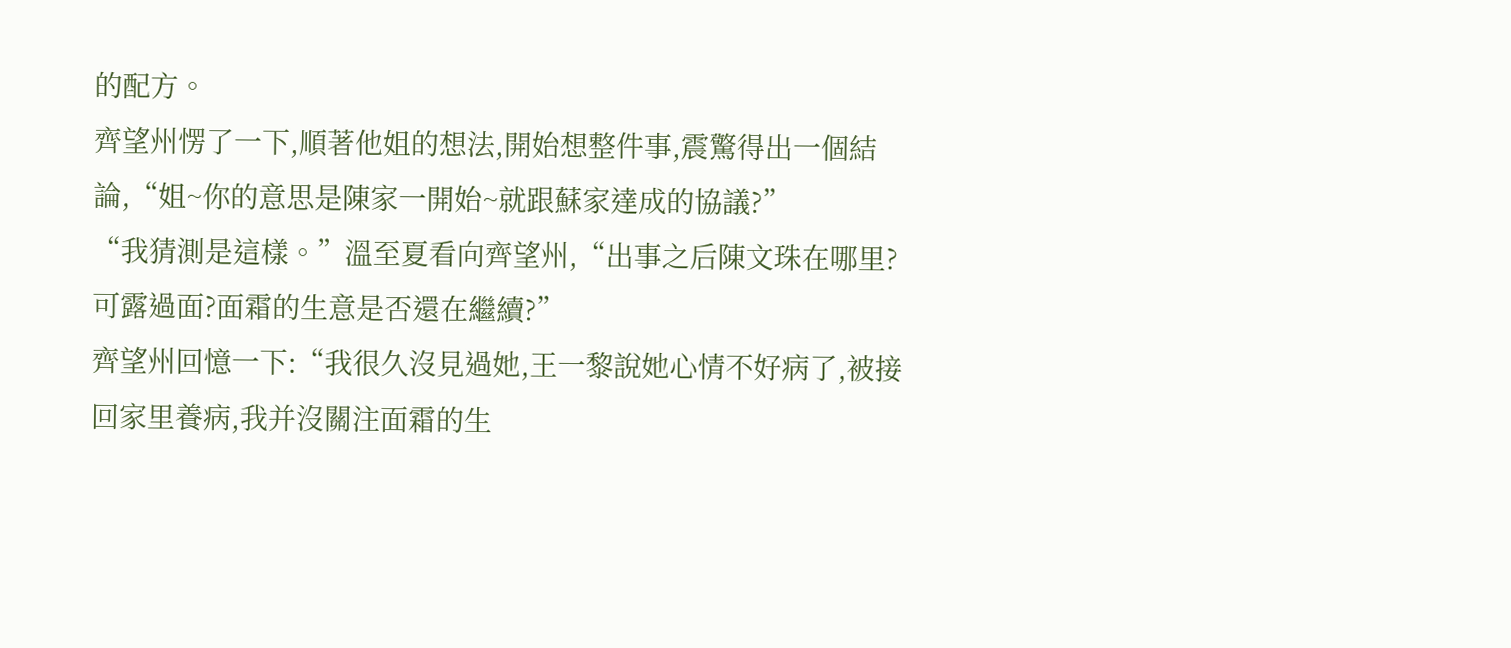的配方。
齊望州愣了一下,順著他姐的想法,開始想整件事,震驚得出一個結論,“姐~你的意思是陳家一開始~就跟蘇家達成的協議?”
“我猜測是這樣。”溫至夏看向齊望州,“出事之后陳文珠在哪里?可露過面?面霜的生意是否還在繼續?”
齊望州回憶一下:“我很久沒見過她,王一黎說她心情不好病了,被接回家里養病,我并沒關注面霜的生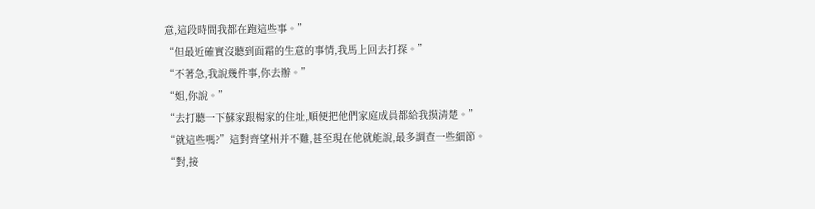意,這段時間我都在跑這些事。”
“但最近確實沒聽到面霜的生意的事情,我馬上回去打探。”
“不著急,我說幾件事,你去辦。”
“姐,你說。”
“去打聽一下蘇家跟楊家的住址,順便把他們家庭成員都給我摸清楚。”
“就這些嗎?”這對齊望州并不難,甚至現在他就能說,最多調查一些細節。
“對,接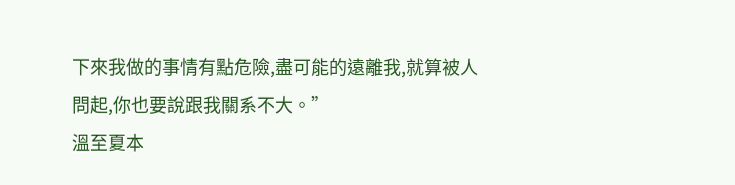下來我做的事情有點危險,盡可能的遠離我,就算被人問起,你也要說跟我關系不大。”
溫至夏本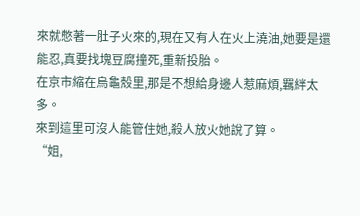來就憋著一肚子火來的,現在又有人在火上澆油,她要是還能忍,真要找塊豆腐撞死,重新投胎。
在京市縮在烏龜殼里,那是不想給身邊人惹麻煩,羈絆太多。
來到這里可沒人能管住她,殺人放火她說了算。
“姐,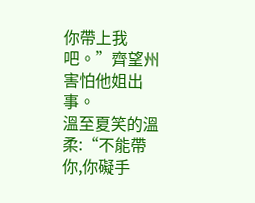你帶上我吧。”齊望州害怕他姐出事。
溫至夏笑的溫柔:“不能帶你,你礙手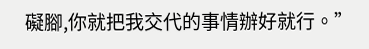礙腳,你就把我交代的事情辦好就行。”